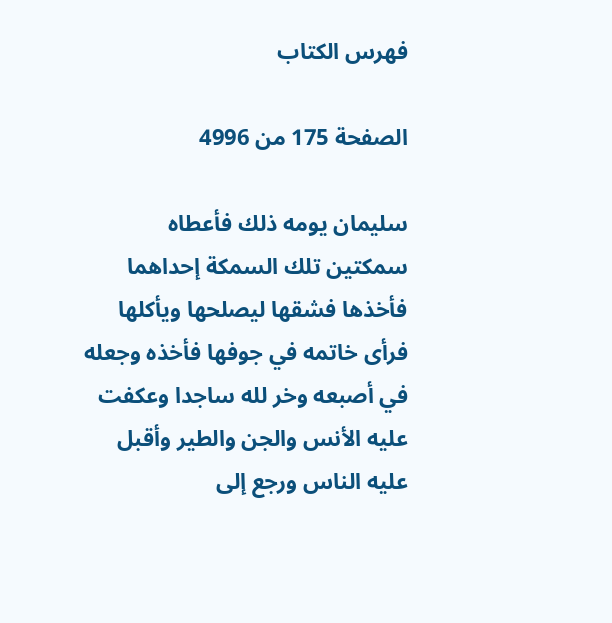فهرس الكتاب

الصفحة 175 من 4996

سليمان يومه ذلك فأعطاه سمكتين تلك السمكة إحداهما فأخذها فشقها ليصلحها ويأكلها فرأى خاتمه في جوفها فأخذه وجعله في أصبعه وخر لله ساجدا وعكفت عليه الأنس والجن والطير وأقبل عليه الناس ورجع إلى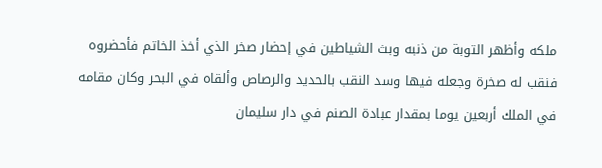ملكه وأظهر التوبة من ذنبه وبث الشياطين في إحضار صخر الذي أخذ الخاتم فأحضروه فنقب له صخرة وجعله فيها وسد النقب بالحديد والرصاص وألقاه في البحر وكان مقامه في الملك أربعين يوما بمقدار عبادة الصنم في دار سليمان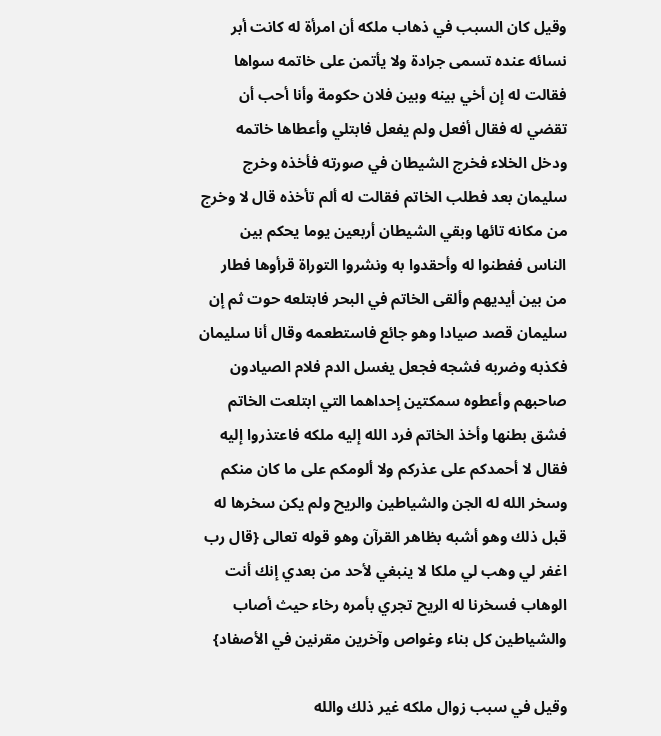وقيل كان السبب في ذهاب ملكه أن امرأة له كانت أبر نسائه عنده تسمى جرادة ولا يأتمن على خاتمه سواها فقالت له إن أخي بينه وبين فلان حكومة وأنا أحب أن تقضي له فقال أفعل ولم يفعل فابتلي وأعطاها خاتمه ودخل الخلاء فخرج الشيطان في صورته فأخذه وخرج سليمان بعد فطلب الخاتم فقالت له ألم تأخذه قال لا وخرج من مكانه تائها وبقي الشيطان أربعين يوما يحكم بين الناس ففطنوا له وأحقدوا به ونشروا التوراة قرأوها فطار من بين أيديهم وألقى الخاتم في البحر فابتلعه حوت ثم إن سليمان قصد صيادا وهو جائع فاستطعمه وقال أنا سليمان فكذبه وضربه فشجه فجعل يغسل الدم فلام الصيادون صاحبهم وأعطوه سمكتين إحداهما التي ابتلعت الخاتم فشق بطنها وأخذ الخاتم فرد الله إليه ملكه فاعتذروا إليه فقال لا أحمدكم على عذركم ولا ألومكم على ما كان منكم وسخر الله له الجن والشياطين والريح ولم يكن سخرها له قبل ذلك وهو أشبه بظاهر القرآن وهو قوله تعالى {قال رب اغفر لي وهب لي ملكا لا ينبغي لأحد من بعدي إنك أنت الوهاب فسخرنا له الريح تجري بأمره رخاء حيث أصاب والشياطين كل بناء وغواص وآخرين مقرنين في الأصفاد}

وقيل في سبب زوال ملكه غير ذلك والله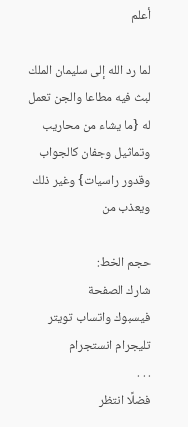أعلم

لما رد الله إلى سليمان الملك لبث فيه مطاعا والجن تعمل له {ما يشاء من محاريب وتماثيل وجفان كالجواب وقدور راسيات} وغير ذلك ويعذب من

حجم الخط:
شارك الصفحة
فيسبوك واتساب تويتر تليجرام انستجرام
. . .
فضلًا انتظر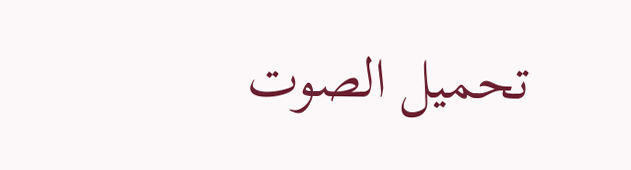تحميل الصوت